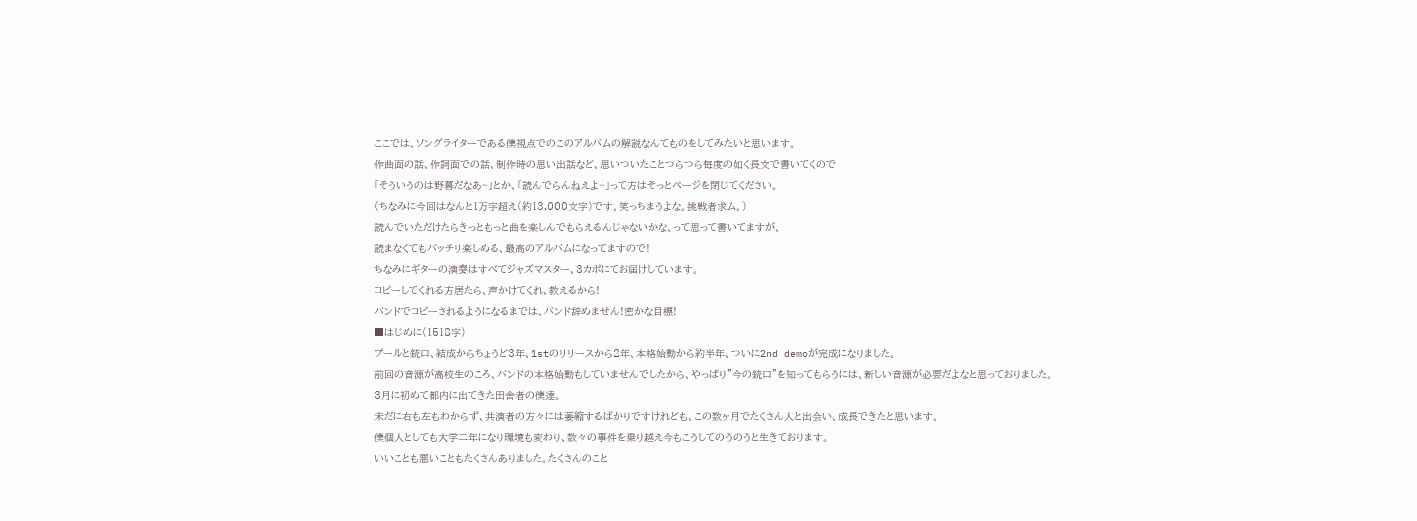ここでは、ソングライターである僕視点でのこのアルバムの解説なんてものをしてみたいと思います。
作曲面の話、作詞面での話、制作時の思い出話など、思いついたことつらつら毎度の如く長文で書いてくので
「そういうのは野暮だなあ~」とか、「読んでらんねえよ~」って方はそっとページを閉じてください。
(ちなみに今回はなんと1万字超え(約13,000文字)です。笑っちまうよな。挑戦者求ム。)
読んでいただけたらきっともっと曲を楽しんでもらえるんじゃないかな、って思って書いてますが、
読まなくてもバッチリ楽しめる、最高のアルバムになってますので!
ちなみにギターの演奏はすべてジャズマスター、3カポにてお届けしています。
コピーしてくれる方居たら、声かけてくれ、教えるから!
バンドでコピーされるようになるまでは、バンド辞めません!密かな目標!
■はじめに(1518字)
プールと銃口、結成からちょうど3年、1stのリリースから2年、本格始動から約半年、ついに2nd demoが完成になりました。
前回の音源が高校生のころ、バンドの本格始動もしていませんでしたから、やっぱり"今の銃口"を知ってもらうには、新しい音源が必要だよなと思っておりました。
3月に初めて都内に出てきた田舎者の僕達。
未だに右も左もわからず、共演者の方々には萎縮するばかりですけれども、この数ヶ月でたくさん人と出会い、成長できたと思います。
僕個人としても大学二年になり環境も変わり、数々の事件を乗り越え今もこうしてのうのうと生きております。
いいことも悪いこともたくさんありました。たくさんのこと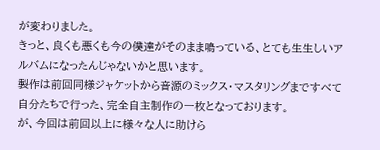が変わりました。
きっと、良くも悪くも今の僕達がそのまま鳴っている、とても生生しいアルバムになったんじゃないかと思います。
製作は前回同様ジャケットから音源のミックス・マスタリングまですべて自分たちで行った、完全自主制作の一枚となっております。
が、今回は前回以上に様々な人に助けら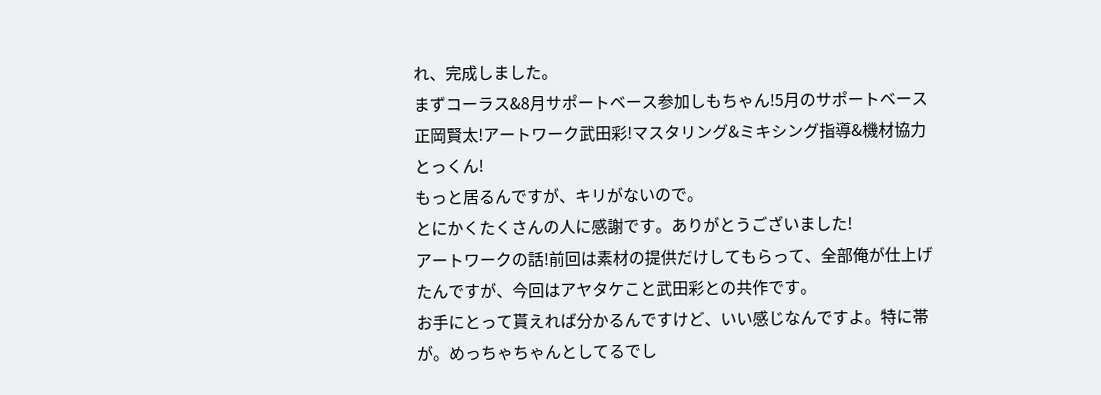れ、完成しました。
まずコーラス&8月サポートベース参加しもちゃん!5月のサポートベース正岡賢太!アートワーク武田彩!マスタリング&ミキシング指導&機材協力とっくん!
もっと居るんですが、キリがないので。
とにかくたくさんの人に感謝です。ありがとうございました!
アートワークの話!前回は素材の提供だけしてもらって、全部俺が仕上げたんですが、今回はアヤタケこと武田彩との共作です。
お手にとって貰えれば分かるんですけど、いい感じなんですよ。特に帯が。めっちゃちゃんとしてるでし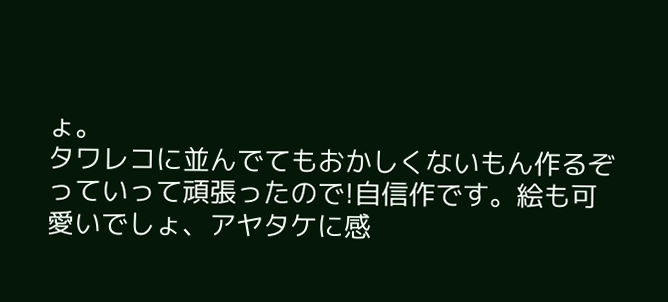ょ。
タワレコに並んでてもおかしくないもん作るぞっていって頑張ったので!自信作です。絵も可愛いでしょ、アヤタケに感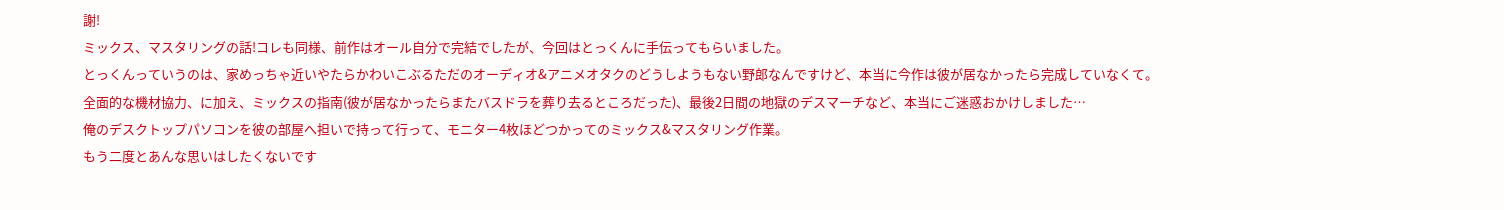謝!
ミックス、マスタリングの話!コレも同様、前作はオール自分で完結でしたが、今回はとっくんに手伝ってもらいました。
とっくんっていうのは、家めっちゃ近いやたらかわいこぶるただのオーディオ&アニメオタクのどうしようもない野郎なんですけど、本当に今作は彼が居なかったら完成していなくて。
全面的な機材協力、に加え、ミックスの指南(彼が居なかったらまたバスドラを葬り去るところだった)、最後2日間の地獄のデスマーチなど、本当にご迷惑おかけしました…
俺のデスクトップパソコンを彼の部屋へ担いで持って行って、モニター4枚ほどつかってのミックス&マスタリング作業。
もう二度とあんな思いはしたくないです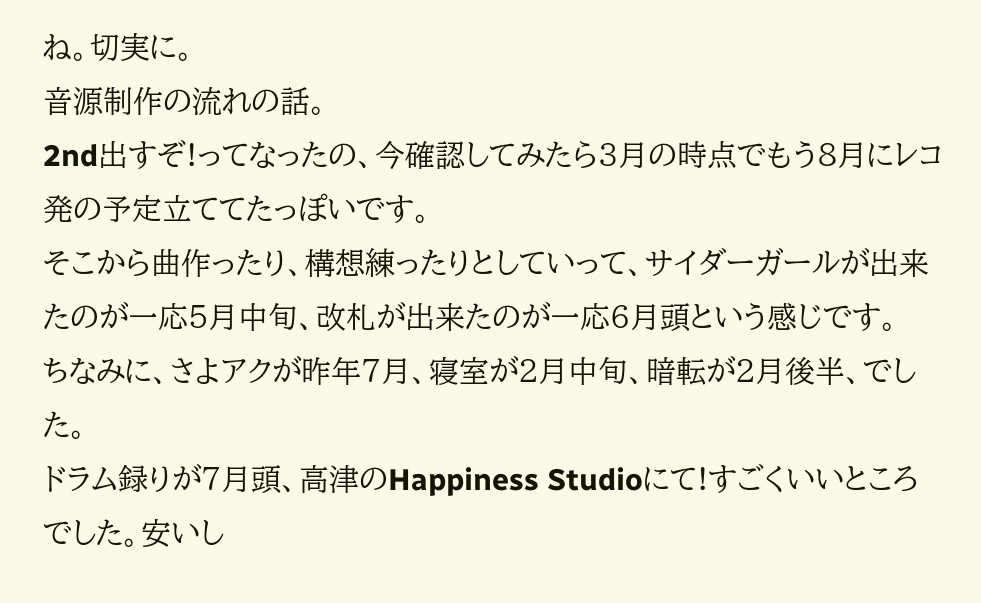ね。切実に。
音源制作の流れの話。
2nd出すぞ!ってなったの、今確認してみたら3月の時点でもう8月にレコ発の予定立ててたっぽいです。
そこから曲作ったり、構想練ったりとしていって、サイダーガールが出来たのが一応5月中旬、改札が出来たのが一応6月頭という感じです。
ちなみに、さよアクが昨年7月、寝室が2月中旬、暗転が2月後半、でした。
ドラム録りが7月頭、高津のHappiness Studioにて!すごくいいところでした。安いし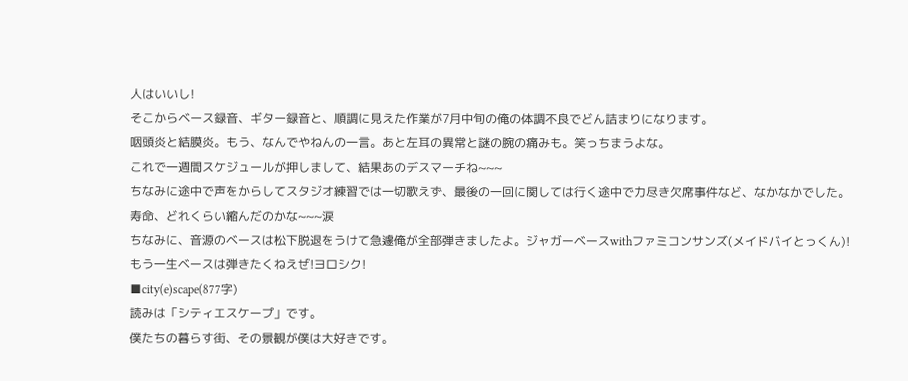人はいいし!
そこからベース録音、ギター録音と、順調に見えた作業が7月中旬の俺の体調不良でどん詰まりになります。
咽頭炎と結膜炎。もう、なんでやねんの一言。あと左耳の異常と謎の腕の痛みも。笑っちまうよな。
これで一週間スケジュールが押しまして、結果あのデスマーチね~~~
ちなみに途中で声をからしてスタジオ練習では一切歌えず、最後の一回に関しては行く途中で力尽き欠席事件など、なかなかでした。
寿命、どれくらい縮んだのかな~~~涙
ちなみに、音源のベースは松下脱退をうけて急遽俺が全部弾きましたよ。ジャガーベースwithファミコンサンズ(メイドバイとっくん)!
もう一生ベースは弾きたくねえぜ!ヨロシク!
■city(e)scape(877字)
読みは「シティエスケープ」です。
僕たちの暮らす街、その景観が僕は大好きです。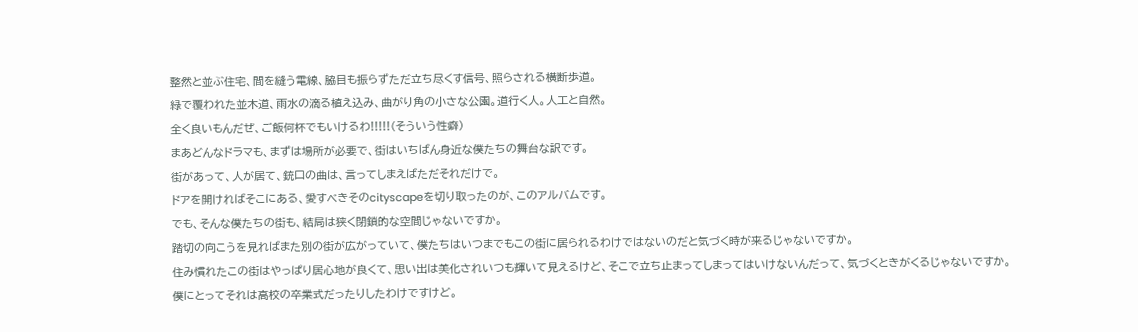整然と並ぶ住宅、間を縫う電線、脇目も振らずただ立ち尽くす信号、照らされる横断歩道。
緑で覆われた並木道、雨水の滴る植え込み、曲がり角の小さな公園。道行く人。人工と自然。
全く良いもんだぜ、ご飯何杯でもいけるわ!!!!!(そういう性癖)
まあどんなドラマも、まずは場所が必要で、街はいちばん身近な僕たちの舞台な訳です。
街があって、人が居て、銃口の曲は、言ってしまえばただそれだけで。
ドアを開ければそこにある、愛すべきそのcityscapeを切り取ったのが、このアルバムです。
でも、そんな僕たちの街も、結局は狭く閉鎖的な空間じゃないですか。
踏切の向こうを見ればまた別の街が広がっていて、僕たちはいつまでもこの街に居られるわけではないのだと気づく時が来るじゃないですか。
住み慣れたこの街はやっぱり居心地が良くて、思い出は美化されいつも輝いて見えるけど、そこで立ち止まってしまってはいけないんだって、気づくときがくるじゃないですか。
僕にとってそれは高校の卒業式だったりしたわけですけど。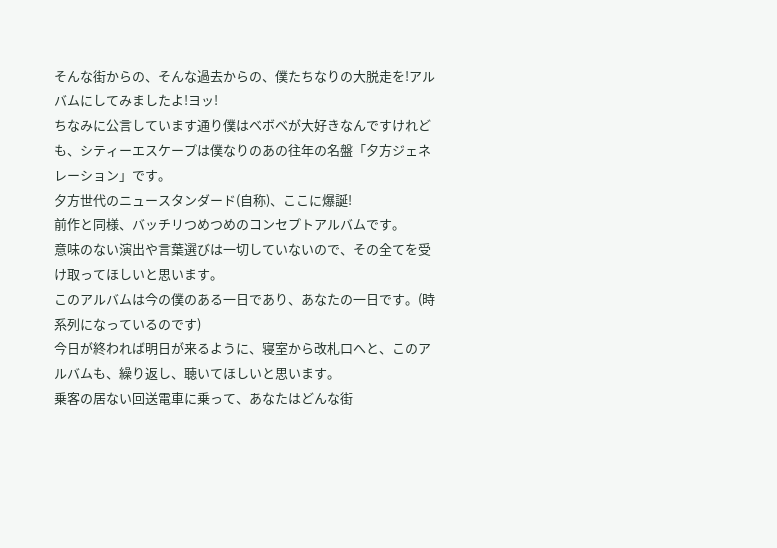そんな街からの、そんな過去からの、僕たちなりの大脱走を!アルバムにしてみましたよ!ヨッ!
ちなみに公言しています通り僕はベボベが大好きなんですけれども、シティーエスケープは僕なりのあの往年の名盤「夕方ジェネレーション」です。
夕方世代のニュースタンダード(自称)、ここに爆誕!
前作と同様、バッチリつめつめのコンセプトアルバムです。
意味のない演出や言葉選びは一切していないので、その全てを受け取ってほしいと思います。
このアルバムは今の僕のある一日であり、あなたの一日です。(時系列になっているのです)
今日が終われば明日が来るように、寝室から改札口へと、このアルバムも、繰り返し、聴いてほしいと思います。
乗客の居ない回送電車に乗って、あなたはどんな街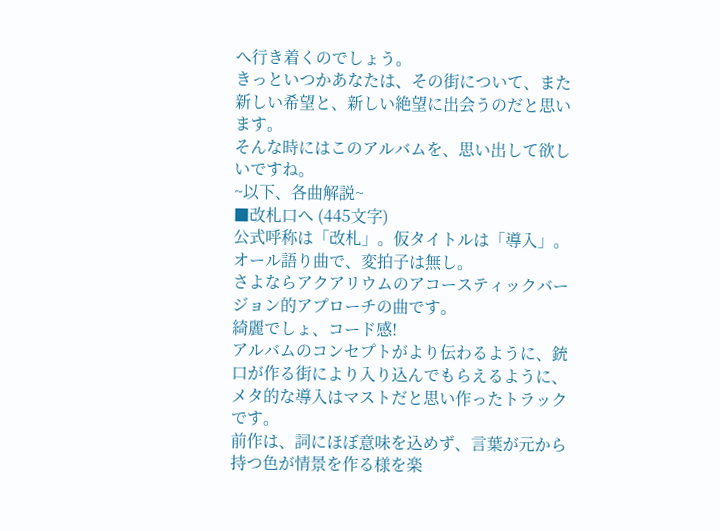へ行き着くのでしょう。
きっといつかあなたは、その街について、また新しい希望と、新しい絶望に出会うのだと思います。
そんな時にはこのアルバムを、思い出して欲しいですね。
~以下、各曲解説~
■改札口へ (445文字)
公式呼称は「改札」。仮タイトルは「導入」。
オール語り曲で、変拍子は無し。
さよならアクアリウムのアコースティックバージョン的アプローチの曲です。
綺麗でしょ、コード感!
アルバムのコンセプトがより伝わるように、銃口が作る街により入り込んでもらえるように、メタ的な導入はマストだと思い作ったトラックです。
前作は、詞にほぼ意味を込めず、言葉が元から持つ色が情景を作る様を楽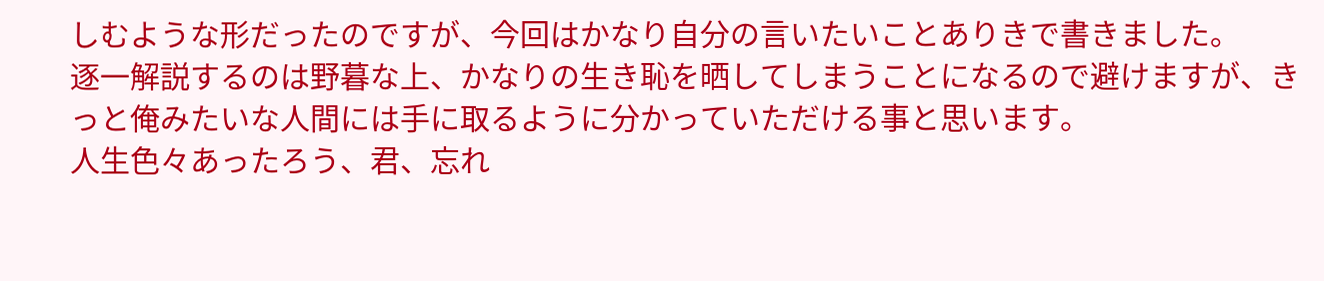しむような形だったのですが、今回はかなり自分の言いたいことありきで書きました。
逐一解説するのは野暮な上、かなりの生き恥を晒してしまうことになるので避けますが、きっと俺みたいな人間には手に取るように分かっていただける事と思います。
人生色々あったろう、君、忘れ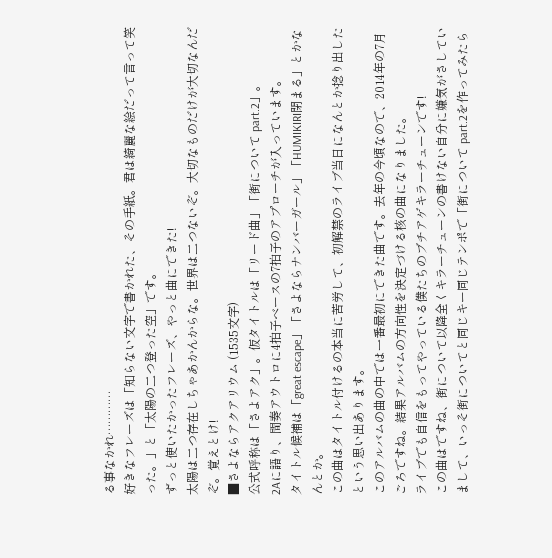る事なかれ…………
好きなフレーズは「知らない文字で書かれた、その手紙。君は綺麗な絵だって言って笑った。」と「太陽の二つ登った空」です。
ずっと使いたかったフレーズ、やっと曲にできた!
太陽は二つ存在しちゃあかんからな。世界は二つないぞ。大切なものだけが大切なんだぞ。覚えとけ!
■さよならアクアリウム (1535文字)
公式呼称は「さよアク」。仮タイトルは「リード曲」「街について part.2」。
2Aに語り、間奏アウトロに4拍子ベースの7拍子のアプローチが入っています。
タイトル候補は「great escape」「さよならナンバーガール」「HUMIKIRI閉まる」とかなんとか。
この曲はタイトル付けるの本当に苦労して、初解禁のライブ当日になんとか捻り出したという思い出あります。
このアルバムの曲の中では一番最初にできた曲です。去年の今頃なので、2014年の7月ごろですね。結果アルバムの方向性を決定づける核の曲になりました。
ライブでも自信をもってやっている僕たちのブチアゲキラーチューンです!
この曲はですね、街について以降全くキラーチューンの書けない自分に嫌気がさしていまして、いっそ街についてと同じキー同じテンポで「街について part.2を作ってみたら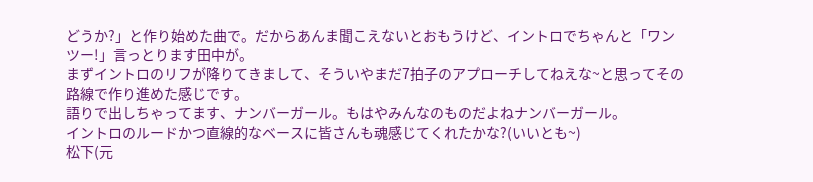どうか?」と作り始めた曲で。だからあんま聞こえないとおもうけど、イントロでちゃんと「ワンツー!」言っとります田中が。
まずイントロのリフが降りてきまして、そういやまだ7拍子のアプローチしてねえな~と思ってその路線で作り進めた感じです。
語りで出しちゃってます、ナンバーガール。もはやみんなのものだよねナンバーガール。
イントロのルードかつ直線的なベースに皆さんも魂感じてくれたかな?(いいとも~)
松下(元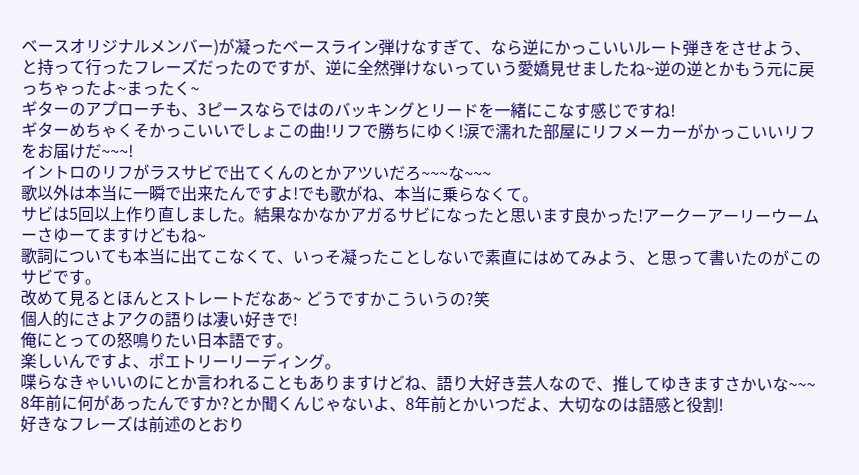ベースオリジナルメンバー)が凝ったベースライン弾けなすぎて、なら逆にかっこいいルート弾きをさせよう、と持って行ったフレーズだったのですが、逆に全然弾けないっていう愛嬌見せましたね~逆の逆とかもう元に戻っちゃったよ~まったく~
ギターのアプローチも、3ピースならではのバッキングとリードを一緒にこなす感じですね!
ギターめちゃくそかっこいいでしょこの曲!リフで勝ちにゆく!涙で濡れた部屋にリフメーカーがかっこいいリフをお届けだ~~~!
イントロのリフがラスサビで出てくんのとかアツいだろ~~~な~~~
歌以外は本当に一瞬で出来たんですよ!でも歌がね、本当に乗らなくて。
サビは5回以上作り直しました。結果なかなかアガるサビになったと思います良かった!アークーアーリーウームーさゆーてますけどもね~
歌詞についても本当に出てこなくて、いっそ凝ったことしないで素直にはめてみよう、と思って書いたのがこのサビです。
改めて見るとほんとストレートだなあ~ どうですかこういうの?笑
個人的にさよアクの語りは凄い好きで!
俺にとっての怒鳴りたい日本語です。
楽しいんですよ、ポエトリーリーディング。
喋らなきゃいいのにとか言われることもありますけどね、語り大好き芸人なので、推してゆきますさかいな~~~
8年前に何があったんですか?とか聞くんじゃないよ、8年前とかいつだよ、大切なのは語感と役割!
好きなフレーズは前述のとおり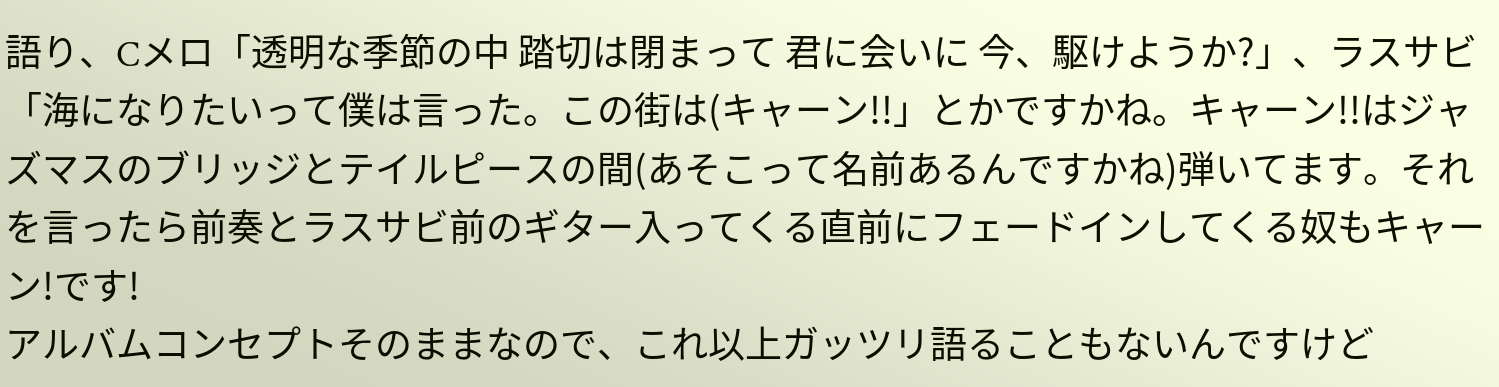語り、Cメロ「透明な季節の中 踏切は閉まって 君に会いに 今、駆けようか?」、ラスサビ「海になりたいって僕は言った。この街は(キャーン!!」とかですかね。キャーン!!はジャズマスのブリッジとテイルピースの間(あそこって名前あるんですかね)弾いてます。それを言ったら前奏とラスサビ前のギター入ってくる直前にフェードインしてくる奴もキャーン!です!
アルバムコンセプトそのままなので、これ以上ガッツリ語ることもないんですけど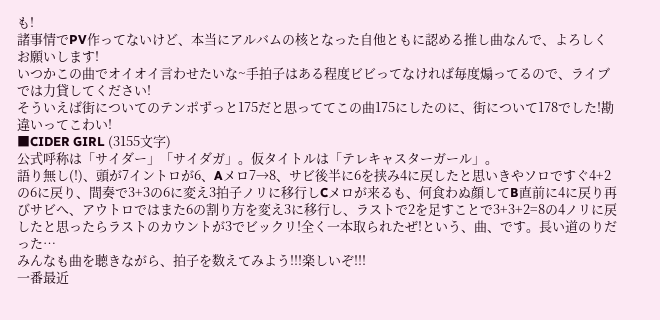も!
諸事情でPV作ってないけど、本当にアルバムの核となった自他ともに認める推し曲なんで、よろしくお願いします!
いつかこの曲でオイオイ言わせたいな~手拍子はある程度ビビってなければ毎度煽ってるので、ライブでは力貸してください!
そういえば街についてのテンポずっと175だと思っててこの曲175にしたのに、街について178でした!勘違いってこわい!
■CIDER GIRL (3155文字)
公式呼称は「サイダー」「サイダガ」。仮タイトルは「テレキャスターガール」。
語り無し(!)、頭が7イントロが6、Aメロ7→8、サビ後半に6を挟み4に戻したと思いきやソロですぐ4+2の6に戻り、間奏で3+3の6に変え3拍子ノリに移行しCメロが来るも、何食わぬ顔してB直前に4に戻り再びサビへ、アウトロではまた6の割り方を変え3に移行し、ラストで2を足すことで3+3+2=8の4ノリに戻したと思ったらラストのカウントが3でビックリ!全く一本取られたぜ!という、曲、です。長い道のりだった…
みんなも曲を聴きながら、拍子を数えてみよう!!!楽しいぞ!!!
一番最近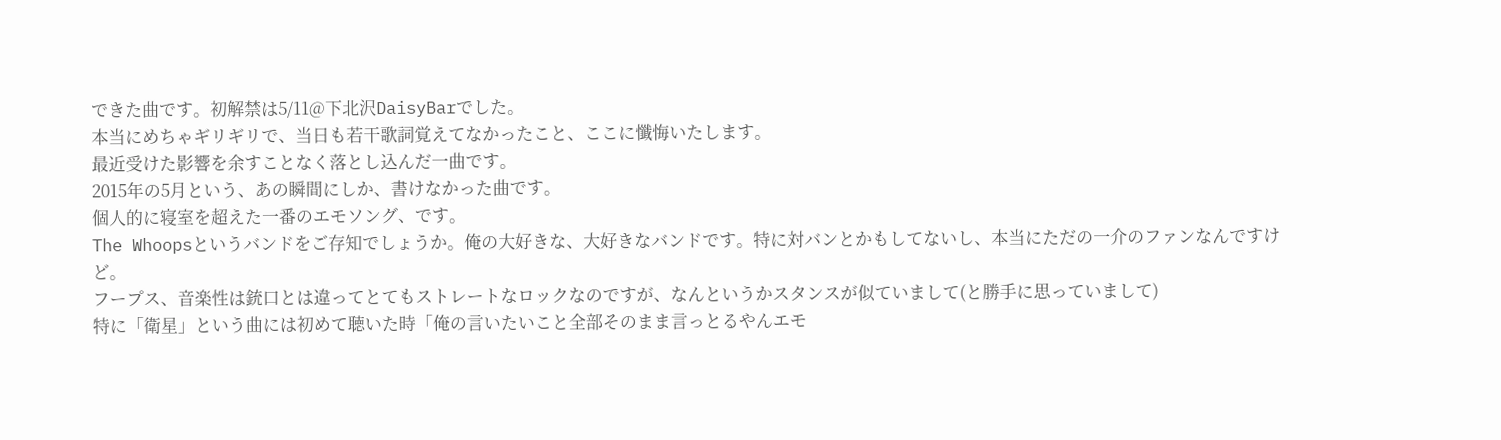できた曲です。初解禁は5/11@下北沢DaisyBarでした。
本当にめちゃギリギリで、当日も若干歌詞覚えてなかったこと、ここに懺悔いたします。
最近受けた影響を余すことなく落とし込んだ一曲です。
2015年の5月という、あの瞬間にしか、書けなかった曲です。
個人的に寝室を超えた一番のエモソング、です。
The Whoopsというバンドをご存知でしょうか。俺の大好きな、大好きなバンドです。特に対バンとかもしてないし、本当にただの一介のファンなんですけど。
フープス、音楽性は銃口とは違ってとてもストレートなロックなのですが、なんというかスタンスが似ていまして(と勝手に思っていまして)
特に「衛星」という曲には初めて聴いた時「俺の言いたいこと全部そのまま言っとるやんエモ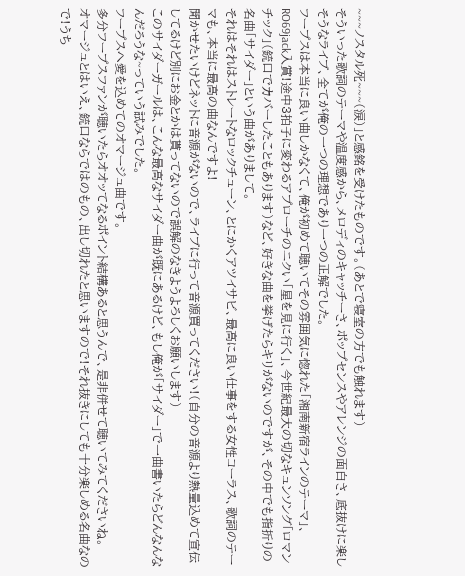~~~ノスタル死~~~(涙)」と感銘を受けたものです。(あとで寝室の方でも触れます)
そういった歌詞のテーマや温度感から、メロディのキャッチーさ、ポップセンスやアレンジの面白さ、底抜けに楽しそうなライブ、全てが俺の一つの理想であり一つの正解でした。
フープスは本当に良い曲しかなくて、俺が初めて聴いてその雰囲気に惚れた「湘南新宿ラインのテーマ」、RO69jack入賞!途中3拍子に変わるアプローチのニクい「星を見に行く」、今世紀最大の切なキュンソング「ロマンチック」(銃口でカバーしたこともあります)など、好きな曲を挙げたらキリがないのですが、その中でも指折りの名曲「サイダー」という曲がありまして。
それはそれはストレートなロックチューン、とにかくアツイサビ、最高に良い仕事をする女性コーラス、歌詞のテーマも、本当に最高の曲なんですよ!
聞かせたいけどネットに音源がないので、ライブに行って音源買ってください!(自分の音源より熱量込めて宣伝してるけど別にお金とかは貰ってないので誤解のなきようよろしくお願いします)
このサイダーガールは、こんな最高なサイダー曲が既にあるけど、もし俺が「サイダー」で一曲書いたらどんなんなんだろうな~っていう試みでした。
フープスへ愛を込めてのオマージュ曲です。
多分フープスファンが聴いたらオオッてなるポイント結構あると思うんで、是非併せて聴いてみてくださいね。
オマージュとはいえ、銃口ならではのもの、出し切れたと思いますので!それ抜きにしても十分楽しめる名曲なので!うち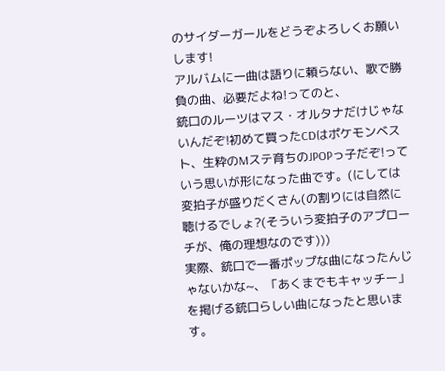のサイダーガールをどうぞよろしくお願いします!
アルバムに一曲は語りに頼らない、歌で勝負の曲、必要だよね!ってのと、
銃口のルーツはマス・オルタナだけじゃないんだぞ!初めて買ったCDはポケモンベスト、生粋のMステ育ちのJPOPっ子だぞ!っていう思いが形になった曲です。(にしては変拍子が盛りだくさん(の割りには自然に聴けるでしょ?(そういう変拍子のアプローチが、俺の理想なのです)))
実際、銃口で一番ポップな曲になったんじゃないかな~、「あくまでもキャッチー」を掲げる銃口らしい曲になったと思います。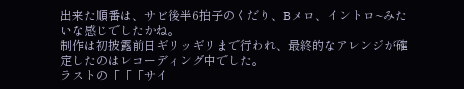出来た順番は、サビ後半6拍子のくだり、Bメロ、イントロ~みたいな感じでしたかね。
制作は初披露前日ギリッギリまで行われ、最終的なアレンジが確定したのはレコーディング中でした。
ラストの「「「サイ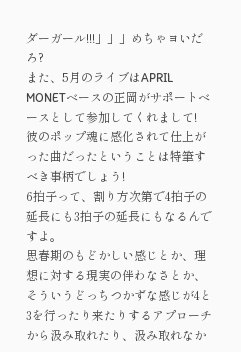ダーガール!!!」」」めちゃヨいだろ?
また、5月のライブはAPRIL MONETベースの正岡がサポートベースとして参加してくれまして!
彼のポップ魂に感化されて仕上がった曲だったということは特筆すべき事柄でしょう!
6拍子って、割り方次第で4拍子の延長にも3拍子の延長にもなるんですよ。
思春期のもどかしい感じとか、理想に対する現実の伴わなさとか、そういうどっちつかずな感じが4と3を行ったり来たりするアプローチから汲み取れたり、汲み取れなか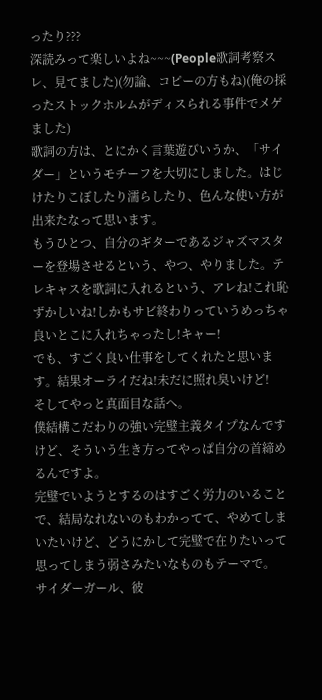ったり???
深読みって楽しいよね~~~(People歌詞考察スレ、見てました)(勿論、コピーの方もね)(俺の採ったストックホルムがディスられる事件でメゲました)
歌詞の方は、とにかく言葉遊びいうか、「サイダー」というモチーフを大切にしました。はじけたりこぼしたり濡らしたり、色んな使い方が出来たなって思います。
もうひとつ、自分のギターであるジャズマスターを登場させるという、やつ、やりました。テレキャスを歌詞に入れるという、アレね!これ恥ずかしいね!しかもサビ終わりっていうめっちゃ良いとこに入れちゃったし!キャー!
でも、すごく良い仕事をしてくれたと思います。結果オーライだね!未だに照れ臭いけど!
そしてやっと真面目な話へ。
僕結構こだわりの強い完璧主義タイプなんですけど、そういう生き方ってやっぱ自分の首締めるんですよ。
完璧でいようとするのはすごく労力のいることで、結局なれないのもわかってて、やめてしまいたいけど、どうにかして完璧で在りたいって思ってしまう弱さみたいなものもテーマで。
サイダーガール、彼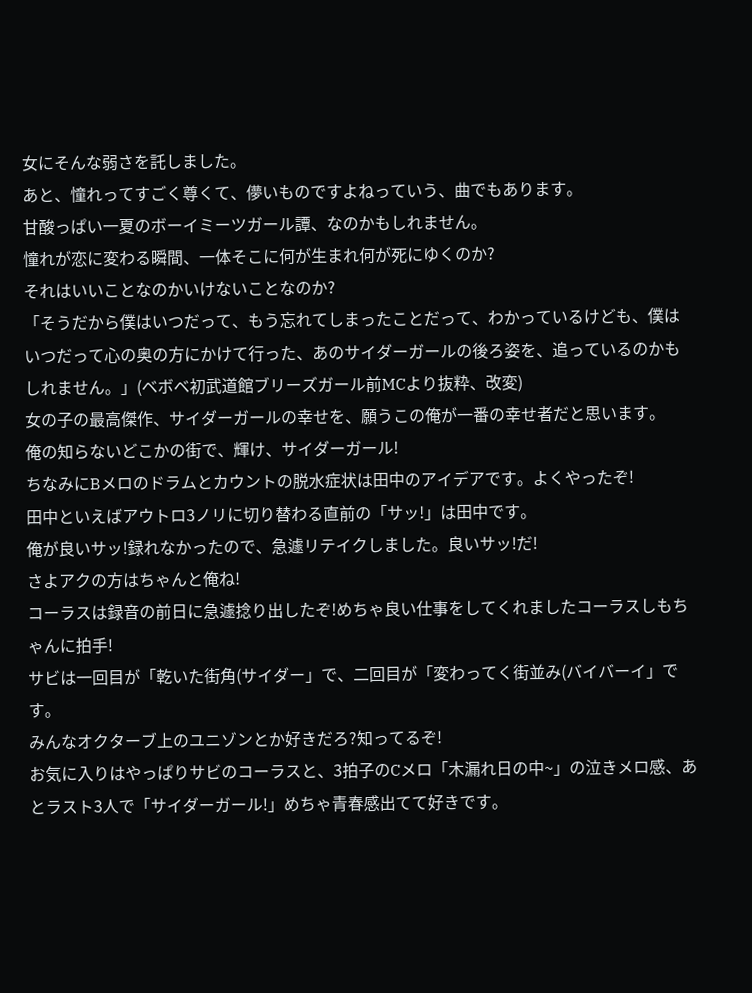女にそんな弱さを託しました。
あと、憧れってすごく尊くて、儚いものですよねっていう、曲でもあります。
甘酸っぱい一夏のボーイミーツガール譚、なのかもしれません。
憧れが恋に変わる瞬間、一体そこに何が生まれ何が死にゆくのか?
それはいいことなのかいけないことなのか?
「そうだから僕はいつだって、もう忘れてしまったことだって、わかっているけども、僕はいつだって心の奥の方にかけて行った、あのサイダーガールの後ろ姿を、追っているのかもしれません。」(ベボベ初武道館ブリーズガール前MCより抜粋、改変)
女の子の最高傑作、サイダーガールの幸せを、願うこの俺が一番の幸せ者だと思います。
俺の知らないどこかの街で、輝け、サイダーガール!
ちなみにBメロのドラムとカウントの脱水症状は田中のアイデアです。よくやったぞ!
田中といえばアウトロ3ノリに切り替わる直前の「サッ!」は田中です。
俺が良いサッ!録れなかったので、急遽リテイクしました。良いサッ!だ!
さよアクの方はちゃんと俺ね!
コーラスは録音の前日に急遽捻り出したぞ!めちゃ良い仕事をしてくれましたコーラスしもちゃんに拍手!
サビは一回目が「乾いた街角(サイダー」で、二回目が「変わってく街並み(バイバーイ」です。
みんなオクターブ上のユニゾンとか好きだろ?知ってるぞ!
お気に入りはやっぱりサビのコーラスと、3拍子のCメロ「木漏れ日の中~」の泣きメロ感、あとラスト3人で「サイダーガール!」めちゃ青春感出てて好きです。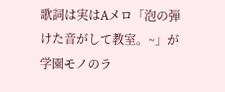歌詞は実はAメロ「泡の弾けた音がして教室。~」が学園モノのラ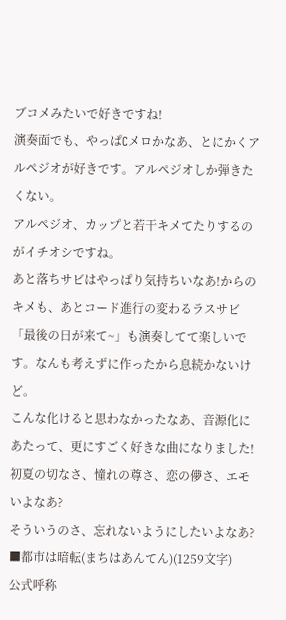ブコメみたいで好きですね!
演奏面でも、やっぱCメロかなあ、とにかくアルペジオが好きです。アルペジオしか弾きたくない。
アルペジオ、カップと若干キメてたりするのがイチオシですね。
あと落ちサビはやっぱり気持ちいなあ!からのキメも、あとコード進行の変わるラスサビ「最後の日が来て~」も演奏してて楽しいです。なんも考えずに作ったから息続かないけど。
こんな化けると思わなかったなあ、音源化にあたって、更にすごく好きな曲になりました!
初夏の切なさ、憧れの尊さ、恋の儚さ、エモいよなあ?
そういうのさ、忘れないようにしたいよなあ?
■都市は暗転(まちはあんてん)(1259文字)
公式呼称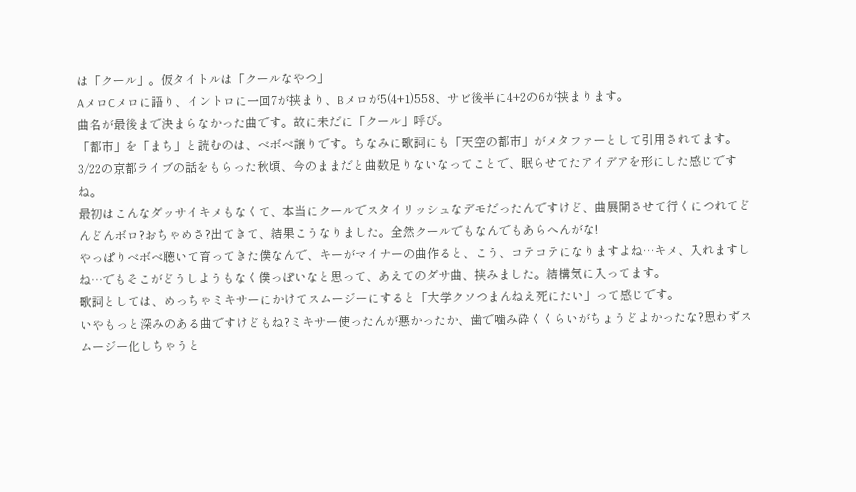は「クール」。仮タイトルは「クールなやつ」
AメロCメロに語り、イントロに一回7が挟まり、Bメロが5(4+1)558、サビ後半に4+2の6が挟まります。
曲名が最後まで決まらなかった曲です。故に未だに「クール」呼び。
「都市」を「まち」と読むのは、ベボベ譲りです。ちなみに歌詞にも「天空の都市」がメタファーとして引用されてます。
3/22の京都ライブの話をもらった秋頃、今のままだと曲数足りないなってことで、眠らせてたアイデアを形にした感じですね。
最初はこんなダッサイキメもなくて、本当にクールでスタイリッシュなデモだったんですけど、曲展開させて行くにつれてどんどんボロ?おちゃめさ?出てきて、結果こうなりました。全然クールでもなんでもあらへんがな!
やっぱりベボベ聴いて育ってきた僕なんで、キーがマイナーの曲作ると、こう、コテコテになりますよね…キメ、入れますしね…でもそこがどうしようもなく僕っぽいなと思って、あえてのダサ曲、挟みました。結構気に入ってます。
歌詞としては、めっちゃミキサーにかけてスムージーにすると「大学クソつまんねえ死にたい」って感じです。
いやもっと深みのある曲ですけどもね?ミキサー使ったんが悪かったか、歯で噛み砕くくらいがちょうどよかったな?思わずスムージー化しちゃうと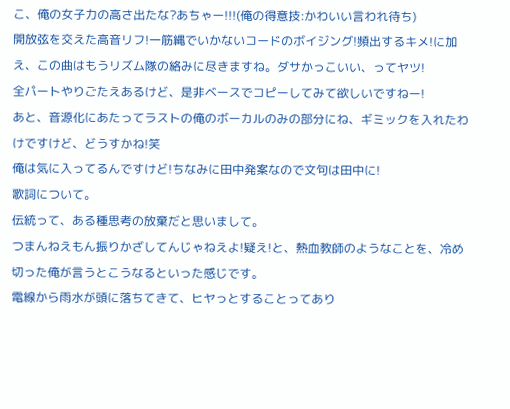こ、俺の女子力の高さ出たな?あちゃー!!!(俺の得意技:かわいい言われ待ち)
開放弦を交えた高音リフ!一筋縄でいかないコードのボイジング!頻出するキメ!に加え、この曲はもうリズム隊の絡みに尽きますね。ダサかっこいい、ってヤツ!
全パートやりごたえあるけど、是非ベースでコピーしてみて欲しいですねー!
あと、音源化にあたってラストの俺のボーカルのみの部分にね、ギミックを入れたわけですけど、どうすかね!笑
俺は気に入ってるんですけど!ちなみに田中発案なので文句は田中に!
歌詞について。
伝統って、ある種思考の放棄だと思いまして。
つまんねえもん振りかざしてんじゃねえよ!疑え!と、熱血教師のようなことを、冷め切った俺が言うとこうなるといった感じです。
電線から雨水が頭に落ちてきて、ヒヤっとすることってあり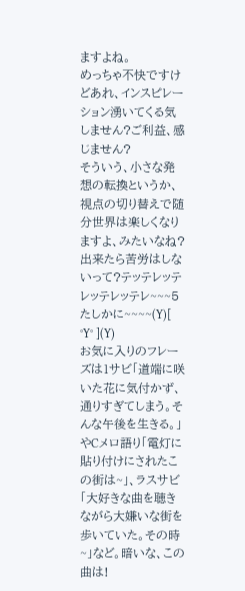ますよね。
めっちゃ不快ですけどあれ、インスピレーション湧いてくる気しません?ご利益、感じません?
そういう、小さな発想の転換というか、視点の切り替えで随分世界は楽しくなりますよ、みたいなね?
出来たら苦労はしないって?テッテレッテレッテレッテレ~~~5たしかに~~~~(Y)[ °Y° ](Y)
お気に入りのフレーズは1サビ「道端に咲いた花に気付かず、通りすぎてしまう。そんな午後を生きる。」やCメロ語り「電灯に貼り付けにされたこの街は~」、ラスサビ「大好きな曲を聴きながら大嫌いな街を歩いていた。その時~」など。暗いな、この曲は!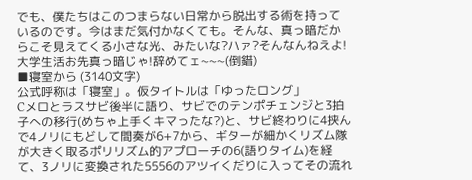でも、僕たちはこのつまらない日常から脱出する術を持っているのです。今はまだ気付かなくても。そんな、真っ暗だからこそ見えてくる小さな光、みたいな?ハァ?そんなんねえよ!大学生活お先真っ暗じゃ!辞めてェ~~~(倒錯)
■寝室から (3140文字)
公式呼称は「寝室」。仮タイトルは「ゆったロング」
Cメロとラスサビ後半に語り、サビでのテンポチェンジと3拍子への移行(めちゃ上手くキマったな?)と、サビ終わりに4挟んで4ノリにもどして間奏が6+7から、ギターが細かくリズム隊が大きく取るポリリズム的アプローチの6(語りタイム)を経て、3ノリに変換された5556のアツイくだりに入ってその流れ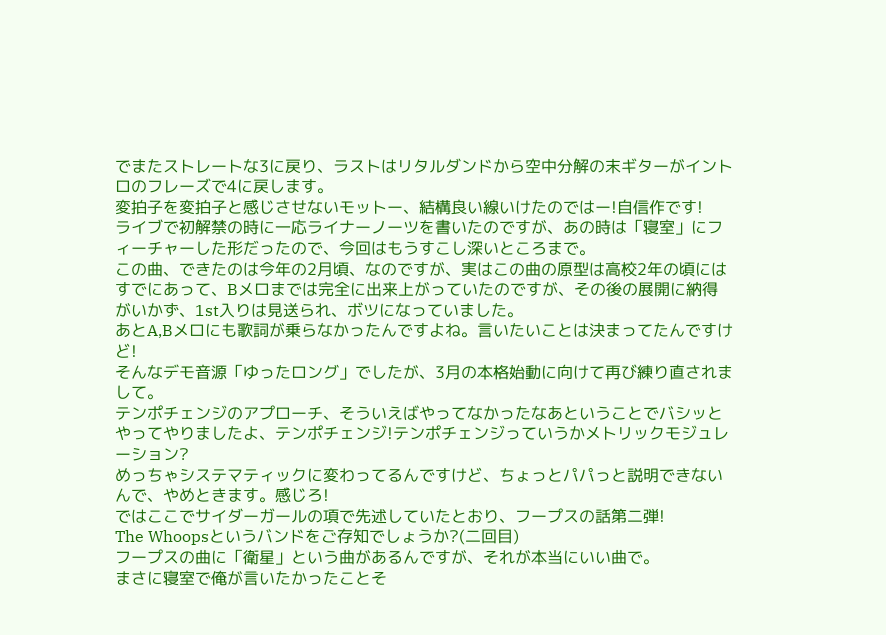でまたストレートな3に戻り、ラストはリタルダンドから空中分解の末ギターがイントロのフレーズで4に戻します。
変拍子を変拍子と感じさせないモットー、結構良い線いけたのではー!自信作です!
ライブで初解禁の時に一応ライナーノーツを書いたのですが、あの時は「寝室」にフィーチャーした形だったので、今回はもうすこし深いところまで。
この曲、できたのは今年の2月頃、なのですが、実はこの曲の原型は高校2年の頃にはすでにあって、Bメロまでは完全に出来上がっていたのですが、その後の展開に納得がいかず、1st入りは見送られ、ボツになっていました。
あとA,Bメロにも歌詞が乗らなかったんですよね。言いたいことは決まってたんですけど!
そんなデモ音源「ゆったロング」でしたが、3月の本格始動に向けて再び練り直されまして。
テンポチェンジのアプローチ、そういえばやってなかったなあということでバシッとやってやりましたよ、テンポチェンジ!テンポチェンジっていうかメトリックモジュレーション?
めっちゃシステマティックに変わってるんですけど、ちょっとパパっと説明できないんで、やめときます。感じろ!
ではここでサイダーガールの項で先述していたとおり、フープスの話第二弾!
The Whoopsというバンドをご存知でしょうか?(二回目)
フープスの曲に「衛星」という曲があるんですが、それが本当にいい曲で。
まさに寝室で俺が言いたかったことそ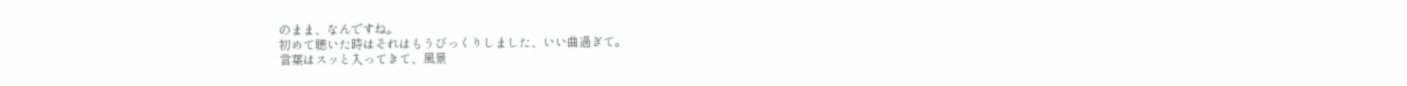のまま、なんですね。
初めて聴いた時はそれはもうびっくりしました、いい曲過ぎて。
言葉はスッと入ってきて、風景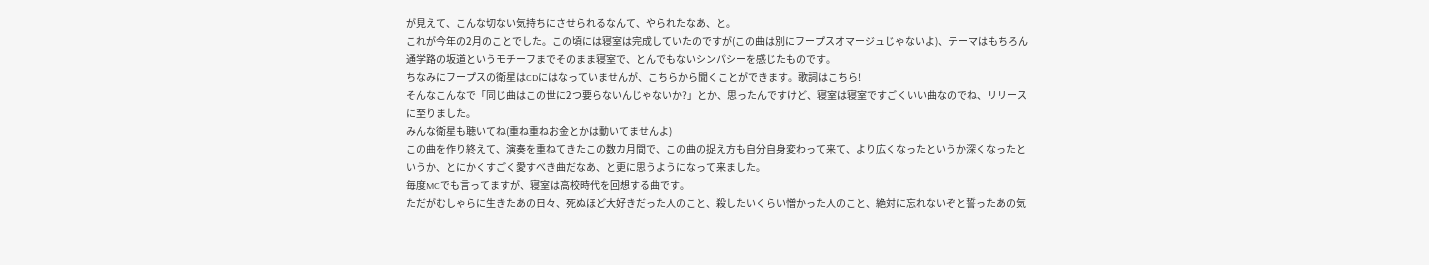が見えて、こんな切ない気持ちにさせられるなんて、やられたなあ、と。
これが今年の2月のことでした。この頃には寝室は完成していたのですが(この曲は別にフープスオマージュじゃないよ)、テーマはもちろん通学路の坂道というモチーフまでそのまま寝室で、とんでもないシンパシーを感じたものです。
ちなみにフープスの衛星はCDにはなっていませんが、こちらから聞くことができます。歌詞はこちら!
そんなこんなで「同じ曲はこの世に2つ要らないんじゃないか?」とか、思ったんですけど、寝室は寝室ですごくいい曲なのでね、リリースに至りました。
みんな衛星も聴いてね(重ね重ねお金とかは動いてませんよ)
この曲を作り終えて、演奏を重ねてきたこの数カ月間で、この曲の捉え方も自分自身変わって来て、より広くなったというか深くなったというか、とにかくすごく愛すべき曲だなあ、と更に思うようになって来ました。
毎度MCでも言ってますが、寝室は高校時代を回想する曲です。
ただがむしゃらに生きたあの日々、死ぬほど大好きだった人のこと、殺したいくらい憎かった人のこと、絶対に忘れないぞと誓ったあの気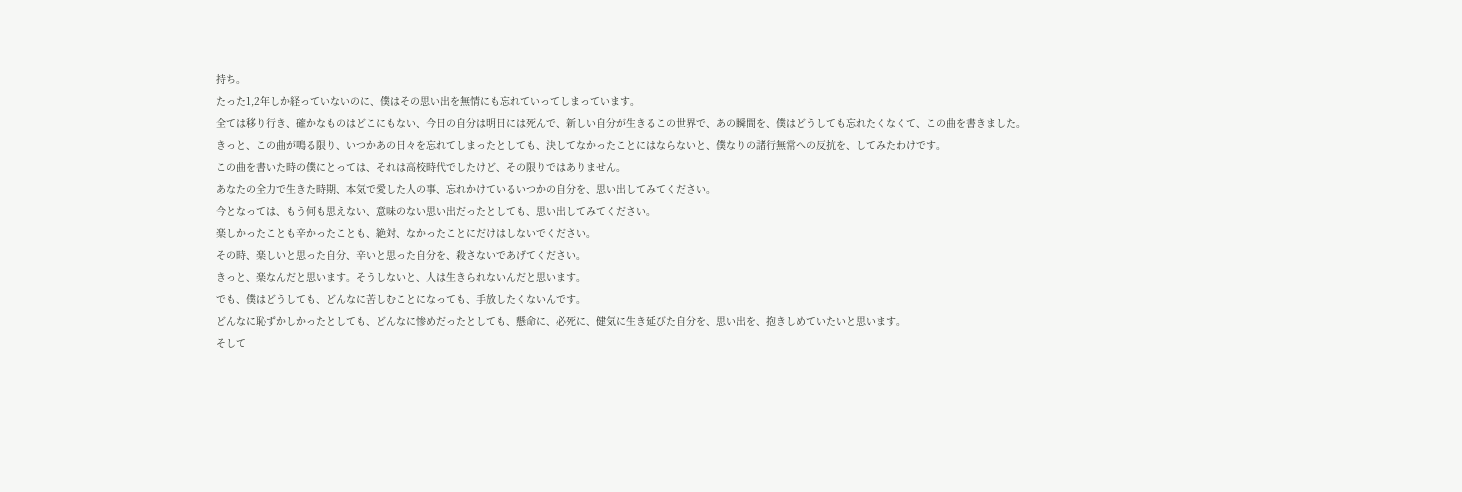持ち。
たった1,2年しか経っていないのに、僕はその思い出を無情にも忘れていってしまっています。
全ては移り行き、確かなものはどこにもない、今日の自分は明日には死んで、新しい自分が生きるこの世界で、あの瞬間を、僕はどうしても忘れたくなくて、この曲を書きました。
きっと、この曲が鳴る限り、いつかあの日々を忘れてしまったとしても、決してなかったことにはならないと、僕なりの諸行無常への反抗を、してみたわけです。
この曲を書いた時の僕にとっては、それは高校時代でしたけど、その限りではありません。
あなたの全力で生きた時期、本気で愛した人の事、忘れかけているいつかの自分を、思い出してみてください。
今となっては、もう何も思えない、意味のない思い出だったとしても、思い出してみてください。
楽しかったことも辛かったことも、絶対、なかったことにだけはしないでください。
その時、楽しいと思った自分、辛いと思った自分を、殺さないであげてください。
きっと、楽なんだと思います。そうしないと、人は生きられないんだと思います。
でも、僕はどうしても、どんなに苦しむことになっても、手放したくないんです。
どんなに恥ずかしかったとしても、どんなに惨めだったとしても、懸命に、必死に、健気に生き延びた自分を、思い出を、抱きしめていたいと思います。
そして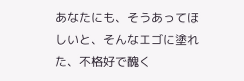あなたにも、そうあってほしいと、そんなエゴに塗れた、不格好で醜く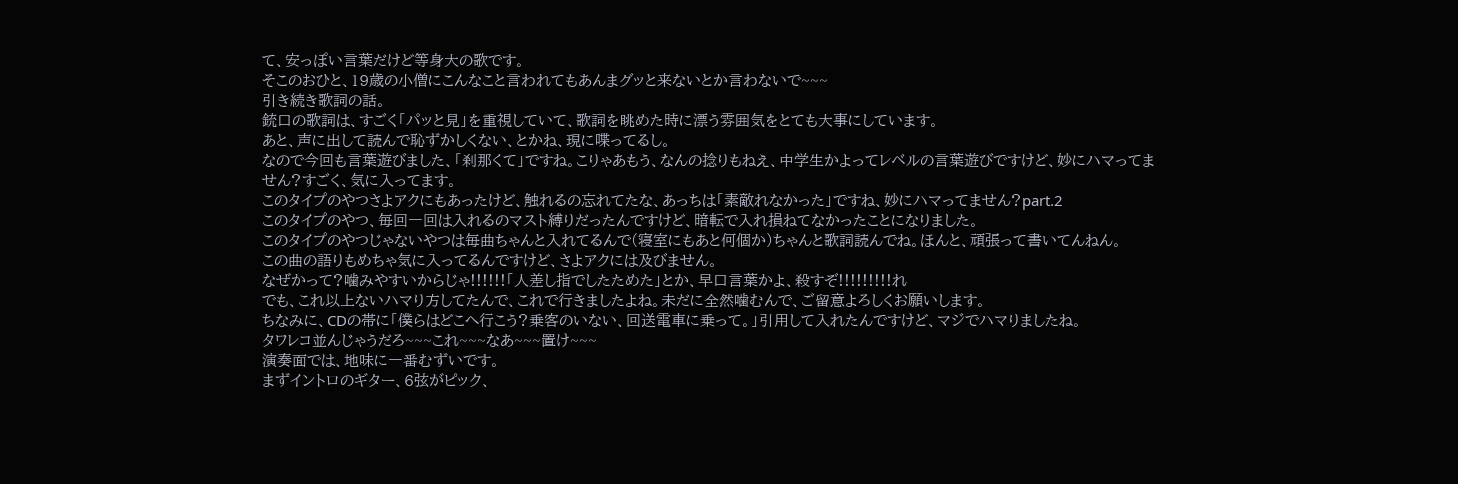て、安っぽい言葉だけど等身大の歌です。
そこのおひと、19歳の小僧にこんなこと言われてもあんまグッと来ないとか言わないで~~~
引き続き歌詞の話。
銃口の歌詞は、すごく「パッと見」を重視していて、歌詞を眺めた時に漂う雰囲気をとても大事にしています。
あと、声に出して読んで恥ずかしくない、とかね、現に喋ってるし。
なので今回も言葉遊びました、「刹那くて」ですね。こりゃあもう、なんの捻りもねえ、中学生かよってレベルの言葉遊びですけど、妙にハマってません?すごく、気に入ってます。
このタイプのやつさよアクにもあったけど、触れるの忘れてたな、あっちは「素敵れなかった」ですね、妙にハマってません?part.2
このタイプのやつ、毎回一回は入れるのマスト縛りだったんですけど、暗転で入れ損ねてなかったことになりました。
このタイプのやつじゃないやつは毎曲ちゃんと入れてるんで(寝室にもあと何個か)ちゃんと歌詞読んでね。ほんと、頑張って書いてんねん。
この曲の語りもめちゃ気に入ってるんですけど、さよアクには及びません。
なぜかって?噛みやすいからじゃ!!!!!!「人差し指でしたためた」とか、早口言葉かよ、殺すぞ!!!!!!!!!れ
でも、これ以上ないハマり方してたんで、これで行きましたよね。未だに全然噛むんで、ご留意よろしくお願いします。
ちなみに、CDの帯に「僕らはどこへ行こう?乗客のいない、回送電車に乗って。」引用して入れたんですけど、マジでハマりましたね。
タワレコ並んじゃうだろ~~~これ~~~なあ~~~置け~~~
演奏面では、地味に一番むずいです。
まずイントロのギター、6弦がピック、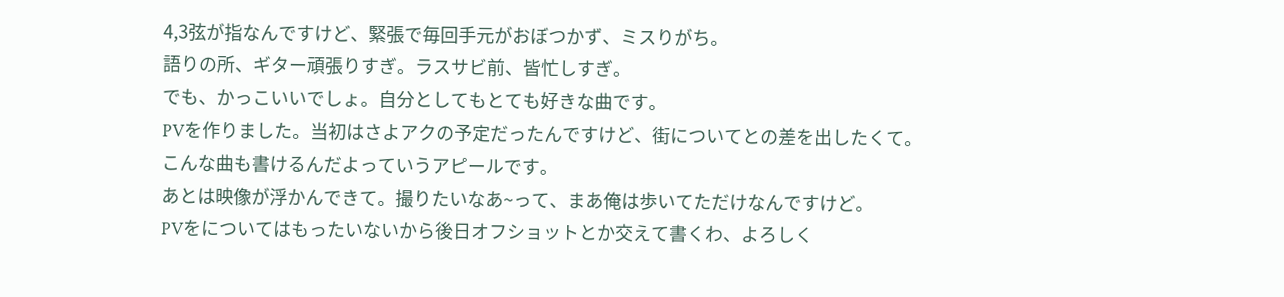4,3弦が指なんですけど、緊張で毎回手元がおぼつかず、ミスりがち。
語りの所、ギター頑張りすぎ。ラスサビ前、皆忙しすぎ。
でも、かっこいいでしょ。自分としてもとても好きな曲です。
PVを作りました。当初はさよアクの予定だったんですけど、街についてとの差を出したくて。
こんな曲も書けるんだよっていうアピールです。
あとは映像が浮かんできて。撮りたいなあ~って、まあ俺は歩いてただけなんですけど。
PVをについてはもったいないから後日オフショットとか交えて書くわ、よろしく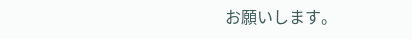お願いします。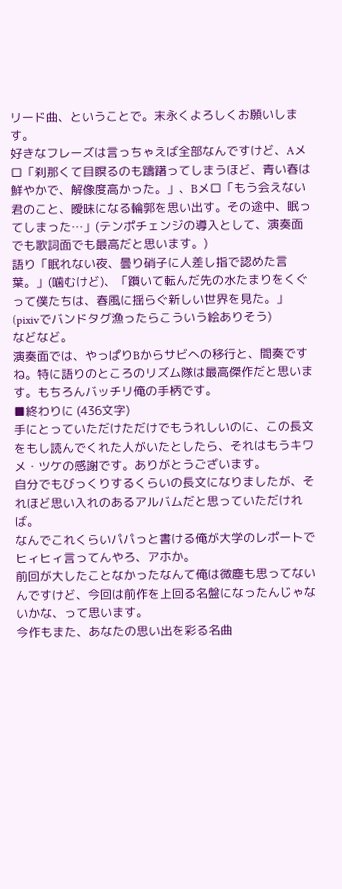リード曲、ということで。末永くよろしくお願いします。
好きなフレーズは言っちゃえば全部なんですけど、Aメロ「刹那くて目瞑るのも躊躇ってしまうほど、青い春は鮮やかで、解像度高かった。」、Bメロ「もう会えない君のこと、曖昧になる輪郭を思い出す。その途中、眠ってしまった…」(テンポチェンジの導入として、演奏面でも歌詞面でも最高だと思います。)
語り「眠れない夜、曇り硝子に人差し指で認めた言葉。」(噛むけど)、「躓いて転んだ先の水たまりをくぐって僕たちは、春風に揺らぐ新しい世界を見た。」(pixivでバンドタグ漁ったらこういう絵ありそう)
などなど。
演奏面では、やっぱりBからサビへの移行と、間奏ですね。特に語りのところのリズム隊は最高傑作だと思います。もちろんバッチリ俺の手柄です。
■終わりに (436文字)
手にとっていただけただけでもうれしいのに、この長文をもし読んでくれた人がいたとしたら、それはもうキワメ・ツケの感謝です。ありがとうございます。
自分でもびっくりするくらいの長文になりましたが、それほど思い入れのあるアルバムだと思っていただければ。
なんでこれくらいパパっと書ける俺が大学のレポートでヒィヒィ言ってんやろ、アホか。
前回が大したことなかったなんて俺は微塵も思ってないんですけど、今回は前作を上回る名盤になったんじゃないかな、って思います。
今作もまた、あなたの思い出を彩る名曲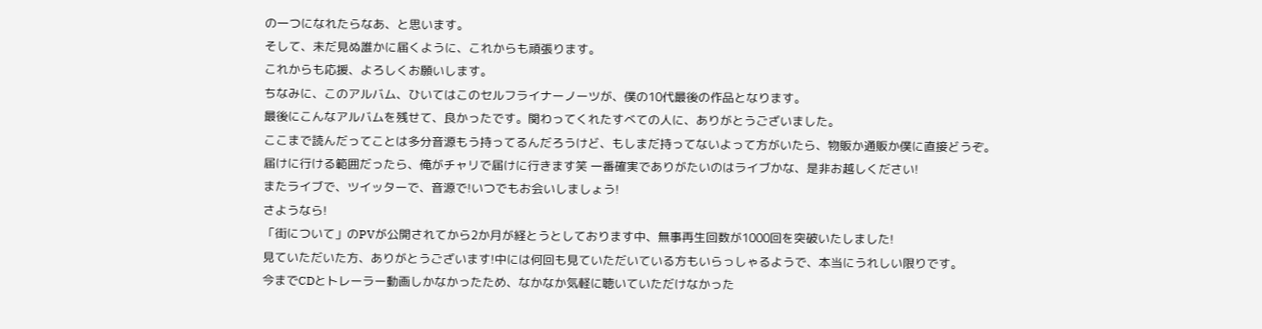の一つになれたらなあ、と思います。
そして、未だ見ぬ誰かに届くように、これからも頑張ります。
これからも応援、よろしくお願いします。
ちなみに、このアルバム、ひいてはこのセルフライナーノーツが、僕の10代最後の作品となります。
最後にこんなアルバムを残せて、良かったです。関わってくれたすべての人に、ありがとうございました。
ここまで読んだってことは多分音源もう持ってるんだろうけど、もしまだ持ってないよって方がいたら、物販か通販か僕に直接どうぞ。
届けに行ける範囲だったら、俺がチャリで届けに行きます笑 一番確実でありがたいのはライブかな、是非お越しください!
またライブで、ツイッターで、音源で!いつでもお会いしましょう!
さようなら!
「街について」のPVが公開されてから2か月が経とうとしております中、無事再生回数が1000回を突破いたしました!
見ていただいた方、ありがとうございます!中には何回も見ていただいている方もいらっしゃるようで、本当にうれしい限りです。
今までCDとトレーラー動画しかなかったため、なかなか気軽に聴いていただけなかった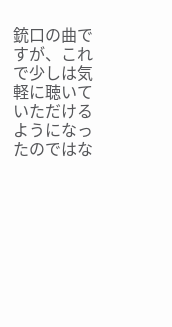銃口の曲ですが、これで少しは気軽に聴いていただけるようになったのではな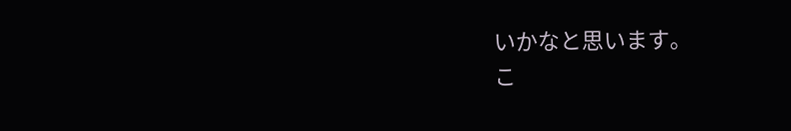いかなと思います。
こ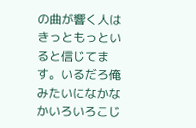の曲が響く人はきっともっといると信じてます。いるだろ俺みたいになかなかいろいろこじ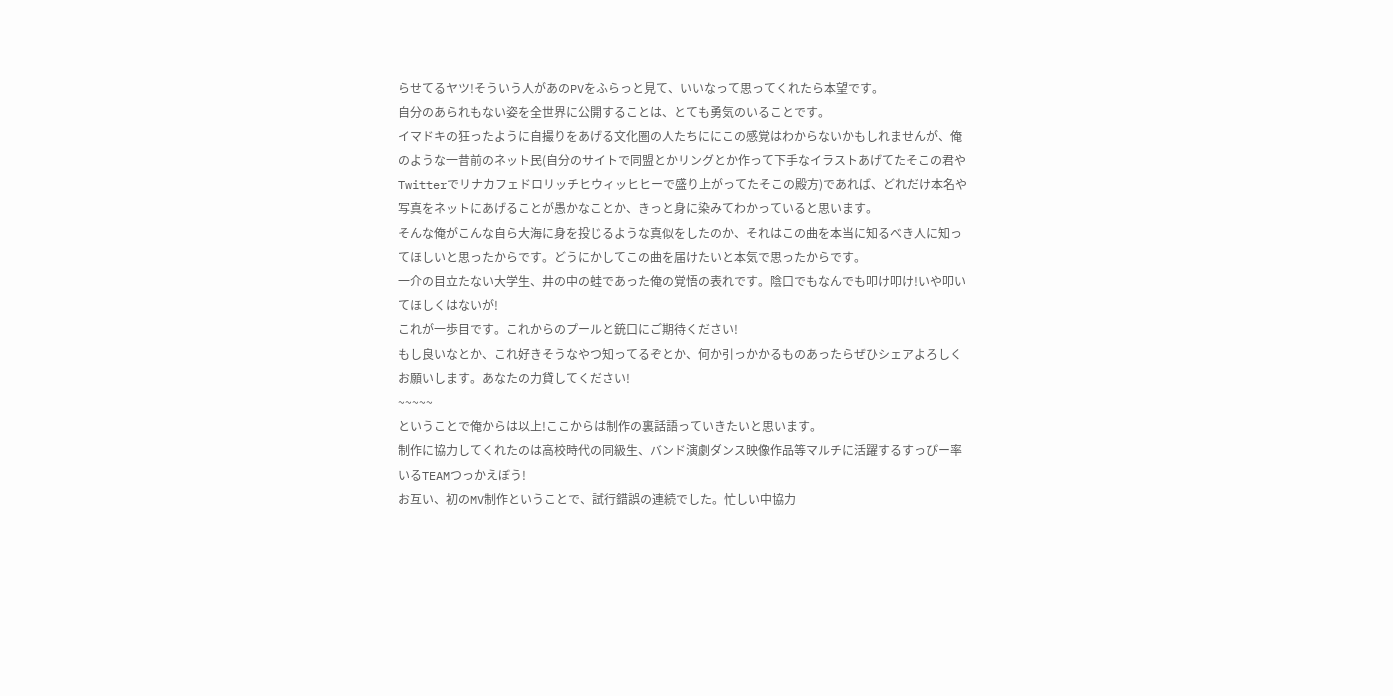らせてるヤツ!そういう人があのPVをふらっと見て、いいなって思ってくれたら本望です。
自分のあられもない姿を全世界に公開することは、とても勇気のいることです。
イマドキの狂ったように自撮りをあげる文化圏の人たちににこの感覚はわからないかもしれませんが、俺のような一昔前のネット民(自分のサイトで同盟とかリングとか作って下手なイラストあげてたそこの君やTwitterでリナカフェドロリッチヒウィッヒヒーで盛り上がってたそこの殿方)であれば、どれだけ本名や写真をネットにあげることが愚かなことか、きっと身に染みてわかっていると思います。
そんな俺がこんな自ら大海に身を投じるような真似をしたのか、それはこの曲を本当に知るべき人に知ってほしいと思ったからです。どうにかしてこの曲を届けたいと本気で思ったからです。
一介の目立たない大学生、井の中の蛙であった俺の覚悟の表れです。陰口でもなんでも叩け叩け!いや叩いてほしくはないが!
これが一歩目です。これからのプールと銃口にご期待ください!
もし良いなとか、これ好きそうなやつ知ってるぞとか、何か引っかかるものあったらぜひシェアよろしくお願いします。あなたの力貸してください!
~~~~~
ということで俺からは以上!ここからは制作の裏話語っていきたいと思います。
制作に協力してくれたのは高校時代の同級生、バンド演劇ダンス映像作品等マルチに活躍するすっぴー率いるTEAMつっかえぼう!
お互い、初のMV制作ということで、試行錯誤の連続でした。忙しい中協力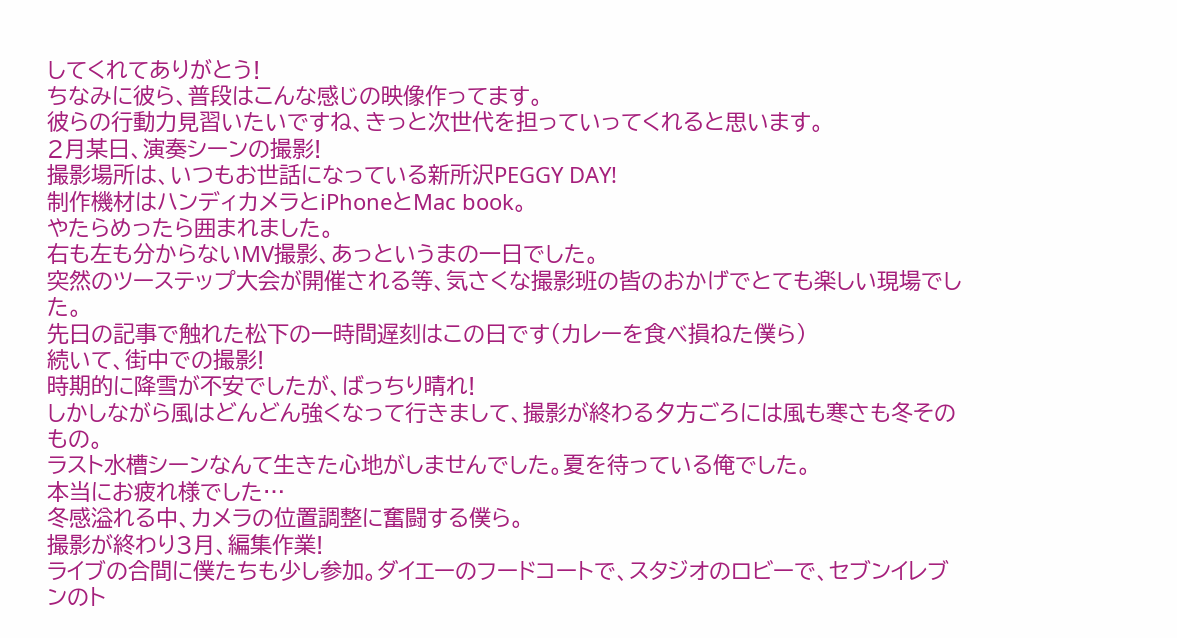してくれてありがとう!
ちなみに彼ら、普段はこんな感じの映像作ってます。
彼らの行動力見習いたいですね、きっと次世代を担っていってくれると思います。
2月某日、演奏シーンの撮影!
撮影場所は、いつもお世話になっている新所沢PEGGY DAY!
制作機材はハンディカメラとiPhoneとMac book。
やたらめったら囲まれました。
右も左も分からないMV撮影、あっというまの一日でした。
突然のツーステップ大会が開催される等、気さくな撮影班の皆のおかげでとても楽しい現場でした。
先日の記事で触れた松下の一時間遅刻はこの日です(カレーを食べ損ねた僕ら)
続いて、街中での撮影!
時期的に降雪が不安でしたが、ばっちり晴れ!
しかしながら風はどんどん強くなって行きまして、撮影が終わる夕方ごろには風も寒さも冬そのもの。
ラスト水槽シーンなんて生きた心地がしませんでした。夏を待っている俺でした。
本当にお疲れ様でした…
冬感溢れる中、カメラの位置調整に奮闘する僕ら。
撮影が終わり3月、編集作業!
ライブの合間に僕たちも少し参加。ダイエーのフードコートで、スタジオのロビーで、セブンイレブンのト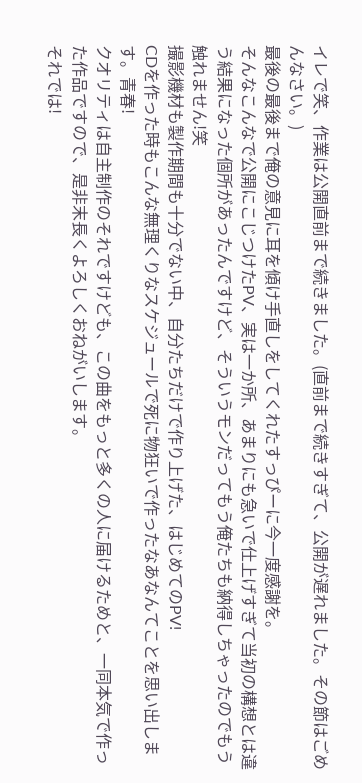イレで笑、作業は公開直前まで続きました。(直前まで続きすぎて、公開が遅れました。その節はごめんなさい。)
最後の最後まで俺の意見に耳を傾け手直しをしてくれたすっぴーに今一度感謝を。
そんなこんなで公開にこじつけたPV、実は一か所、あまりにも急いで仕上げすぎて当初の構想とは違う結果になった個所があったんですけど、そういうモンだってもう俺たちも納得しちゃったのでもう触れません!笑
撮影機材も製作期間も十分でない中、自分たちだけで作り上げた、はじめてのPV!
CDを作った時もこんな無理くりなスケジュールで死に物狂いで作ったなあなんてことを思い出します。青春!
クオリティは自主制作のそれですけども、この曲をもっと多くの人に届けるためと、一同本気で作った作品ですので、是非末長くよろしくおねがいします。
それでは!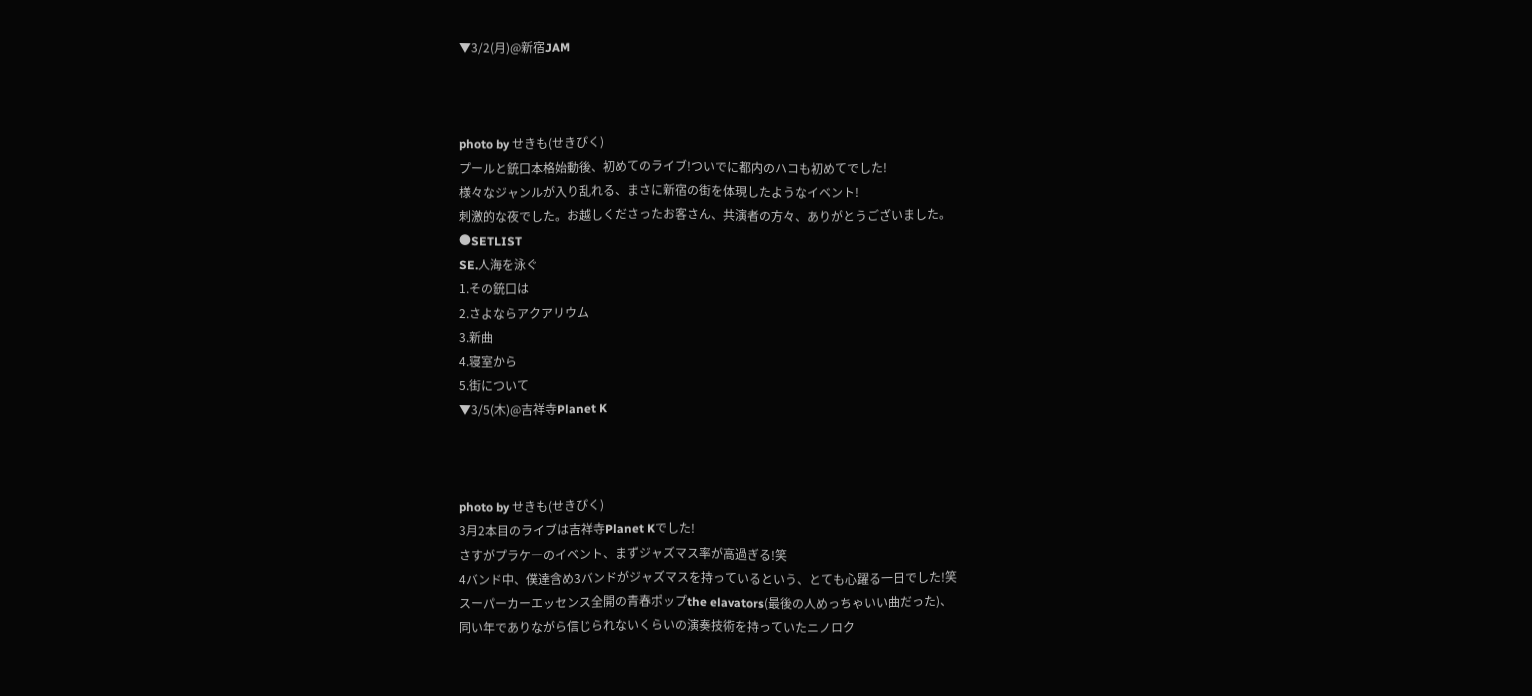▼3/2(月)@新宿JAM



photo by せきも(せきぴく)
プールと銃口本格始動後、初めてのライブ!ついでに都内のハコも初めてでした!
様々なジャンルが入り乱れる、まさに新宿の街を体現したようなイベント!
刺激的な夜でした。お越しくださったお客さん、共演者の方々、ありがとうございました。
●SETLIST
SE.人海を泳ぐ
1.その銃口は
2.さよならアクアリウム
3.新曲
4.寝室から
5.街について
▼3/5(木)@吉祥寺Planet K



photo by せきも(せきぴく)
3月2本目のライブは吉祥寺Planet Kでした!
さすがプラケ―のイベント、まずジャズマス率が高過ぎる!笑
4バンド中、僕達含め3バンドがジャズマスを持っているという、とても心躍る一日でした!笑
スーパーカーエッセンス全開の青春ポップthe elavators(最後の人めっちゃいい曲だった)、
同い年でありながら信じられないくらいの演奏技術を持っていたニノロク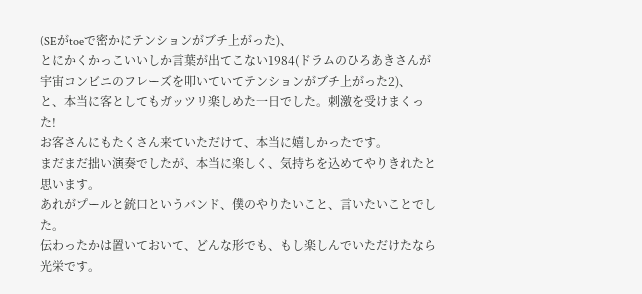(SEがtoeで密かにテンションがブチ上がった)、
とにかくかっこいいしか言葉が出てこない1984(ドラムのひろあきさんが宇宙コンビニのフレーズを叩いていてテンションがブチ上がった2)、
と、本当に客としてもガッツリ楽しめた一日でした。刺激を受けまくった!
お客さんにもたくさん来ていただけて、本当に嬉しかったです。
まだまだ拙い演奏でしたが、本当に楽しく、気持ちを込めてやりきれたと思います。
あれがプールと銃口というバンド、僕のやりたいこと、言いたいことでした。
伝わったかは置いておいて、どんな形でも、もし楽しんでいただけたなら光栄です。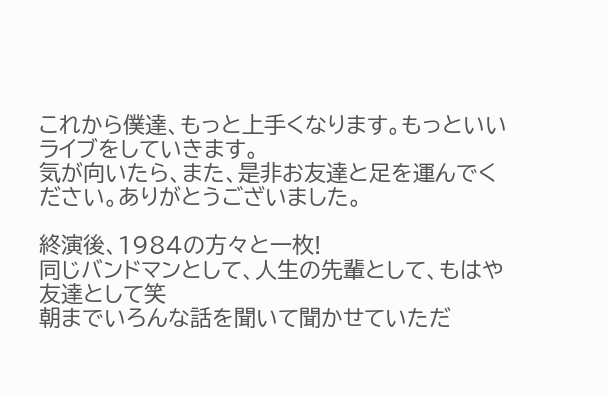これから僕達、もっと上手くなります。もっといいライブをしていきます。
気が向いたら、また、是非お友達と足を運んでください。ありがとうございました。

終演後、1984の方々と一枚!
同じバンドマンとして、人生の先輩として、もはや友達として笑
朝までいろんな話を聞いて聞かせていただ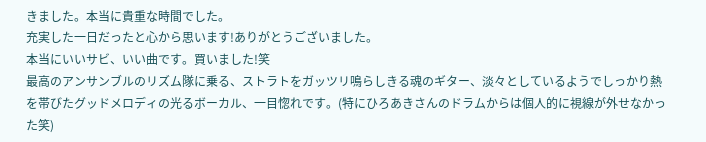きました。本当に貴重な時間でした。
充実した一日だったと心から思います!ありがとうございました。
本当にいいサビ、いい曲です。買いました!笑
最高のアンサンブルのリズム隊に乗る、ストラトをガッツリ鳴らしきる魂のギター、淡々としているようでしっかり熱を帯びたグッドメロディの光るボーカル、一目惚れです。(特にひろあきさんのドラムからは個人的に視線が外せなかった笑)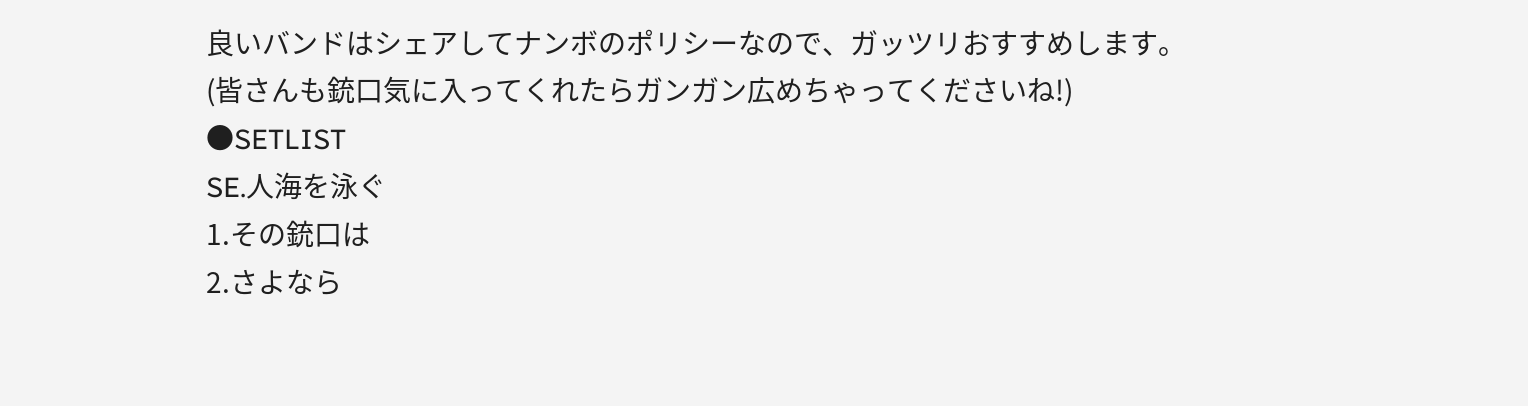良いバンドはシェアしてナンボのポリシーなので、ガッツリおすすめします。
(皆さんも銃口気に入ってくれたらガンガン広めちゃってくださいね!)
●SETLIST
SE.人海を泳ぐ
1.その銃口は
2.さよなら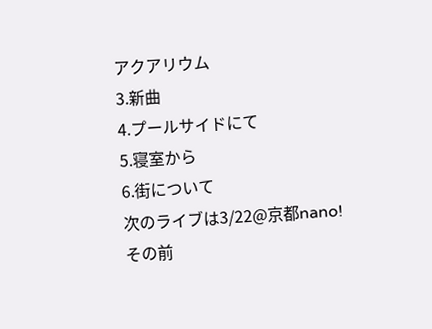アクアリウム
3.新曲
4.プールサイドにて
5.寝室から
6.街について
次のライブは3/22@京都nano!
その前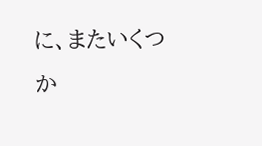に、またいくつか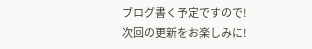ブログ書く予定ですので!
次回の更新をお楽しみに!